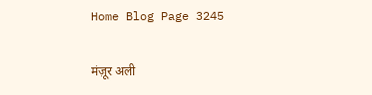Home Blog Page 3245

मंज़ूर अली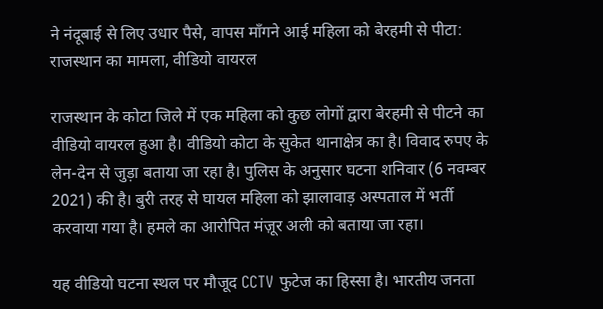ने नंदूबाई से लिए उधार पैसे, वापस माँगने आई महिला को बेरहमी से पीटा: राजस्थान का मामला, वीडियो वायरल

राजस्थान के कोटा जिले में एक महिला को कुछ लोगों द्वारा बेरहमी से पीटने का वीडियो वायरल हुआ है। वीडियो कोटा के सुकेत थानाक्षेत्र का है। विवाद रुपए के लेन-देन से जुड़ा बताया जा रहा है। पुलिस के अनुसार घटना शनिवार (6 नवम्बर 2021) की है। बुरी तरह से घायल महिला को झालावाड़ अस्पताल में भर्ती करवाया गया है। हमले का आरोपित मंज़ूर अली को बताया जा रहा।

यह वीडियो घटना स्थल पर मौजूद CCTV फुटेज का हिस्सा है। भारतीय जनता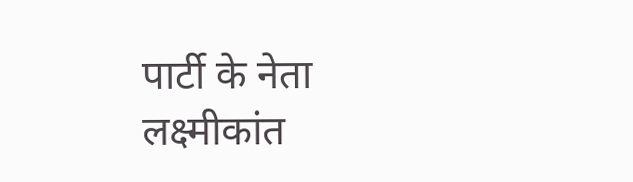पार्टी के नेता लक्ष्मीकांत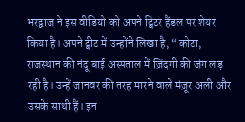भरद्वाज ने इस वीडियो को अपने ट्विटर हैंडल पर शेयर किया है। अपने ट्वीट में उन्होंने लिखा है, “कोटा, राजस्थान की नंदू बाई अस्पताल में ज़िंदगी की जंग लड़ रही है। उन्हें जानवर की तरह मारने वाले मंज़ूर अली और उसके साथी हैं। इन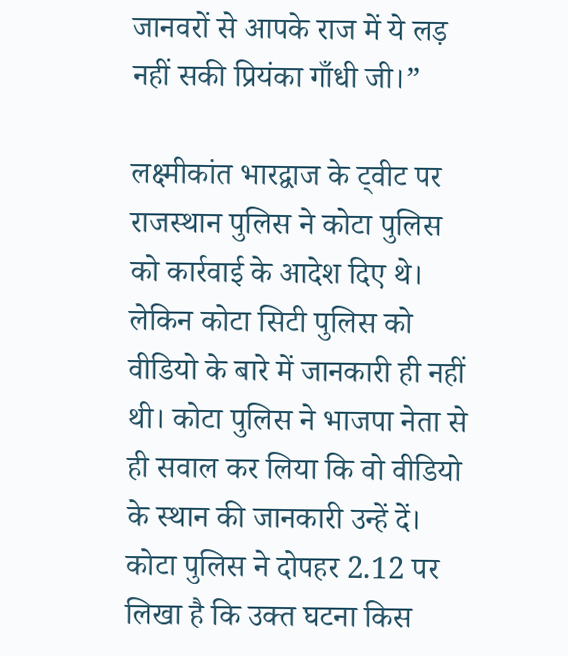जानवरों से आपके राज में ये लड़ नहीं सकी प्रियंका गाँधी जी।”

लक्ष्मीकांत भारद्वाज के ट्वीट पर राजस्थान पुलिस ने कोटा पुलिस को कार्रवाई के आदेश दिए थे। लेकिन कोटा सिटी पुलिस को वीडियो के बारे में जानकारी ही नहीं थी। कोटा पुलिस ने भाजपा नेता से ही सवाल कर लिया कि वो वीडियो के स्थान की जानकारी उन्हें दें। कोटा पुलिस ने दोपहर 2.12 पर लिखा है कि उक्त घटना किस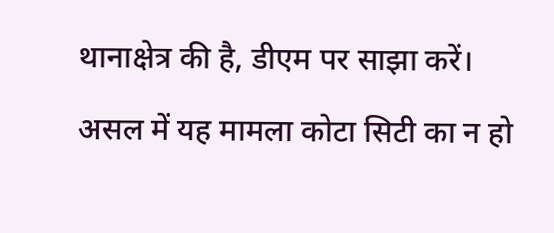थानाक्षेत्र की है, डीएम पर साझा करें।

असल में यह मामला कोटा सिटी का न हो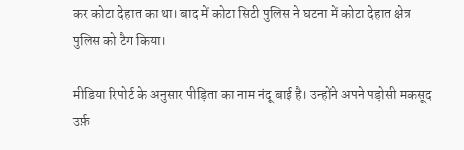कर कोटा देहात का था। बाद में कोटा सिटी पुलिस ने घटना में कोटा देहात क्षेत्र पुलिस को टैग किया।

मीडिया रिपोर्ट के अनुसार पीड़िता का नाम नंदू बाई है। उन्होंने अपने पड़ोसी मकसूद उर्फ़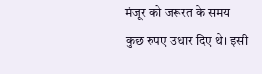मंजूर को जरूरत के समय कुछ रुपए उधार दिए थे। इसी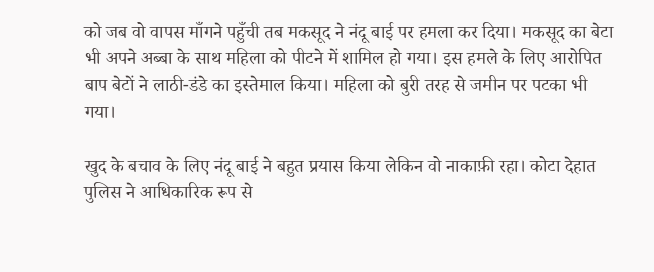को जब वो वापस माँगने पहुँची तब मकसूद ने नंदू बाई पर हमला कर दिया। मकसूद का बेटा भी अपने अब्बा के साथ महिला को पीटने में शामिल हो गया। इस हमले के लिए आरोपित बाप बेटों ने लाठी-डंडे का इस्तेमाल किया। महिला को बुरी तरह से जमीन पर पटका भी गया।

खुद के बचाव के लिए नंदू बाई ने बहुत प्रयास किया लेकिन वो नाकाफ़ी रहा। कोटा देहात पुलिस ने आधिकारिक रूप से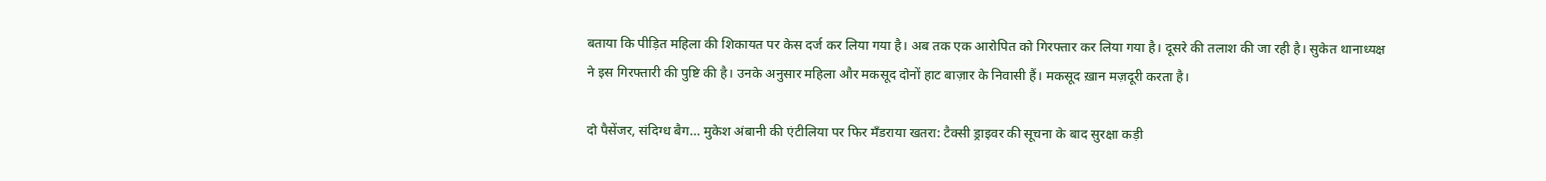बताया कि पीड़ित महिला की शिकायत पर केस दर्ज कर लिया गया है। अब तक एक आरोपित को गिरफ्तार कर लिया गया है। दूसरे की तलाश की जा रही है। सुकेत थानाध्यक्ष ने इस गिरफ्तारी की पुष्टि की है। उनके अनुसार महिला और मकसूद दोनों हाट बाज़ार के निवासी हैं। मकसूद ख़ान मज़दूरी करता है।

दो पैसेंजर, संदिग्ध बैग… मुकेश अंबानी की एंटीलिया पर फिर मँडराया खतरा: टैक्सी ड्राइवर की सूचना के बाद सुरक्षा कड़ी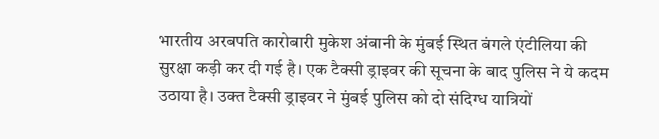भारतीय अरबपति कारोबारी मुकेश अंबानी के मुंबई स्थित बंगले एंटीलिया की सुरक्षा कड़ी कर दी गई है। एक टैक्सी ड्राइवर की सूचना के बाद पुलिस ने ये कदम उठाया है। उक्त टैक्सी ड्राइवर ने मुंबई पुलिस को दो संदिग्ध यात्रियों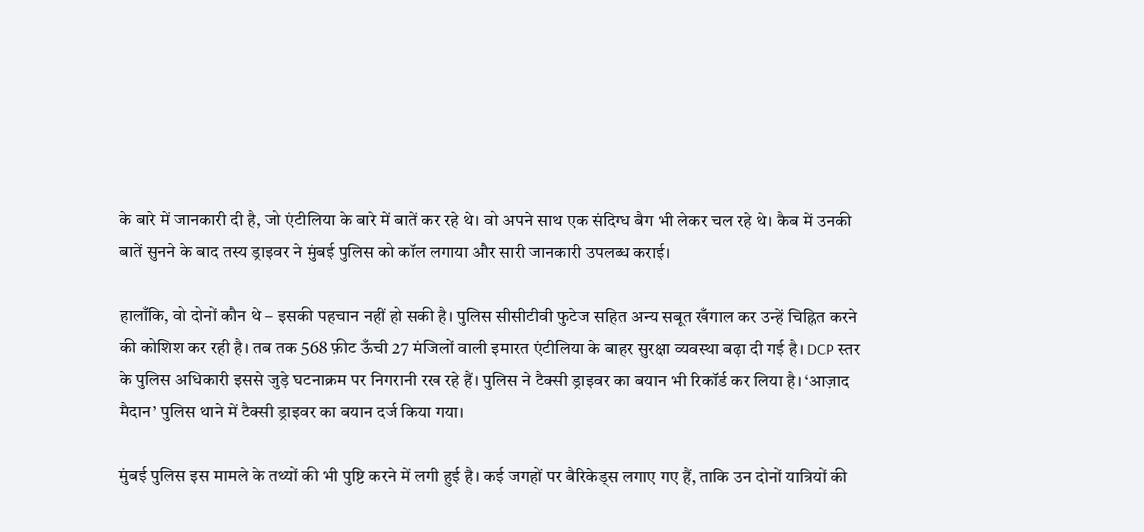के बारे में जानकारी दी है, जो एंटीलिया के बारे में बातें कर रहे थे। वो अपने साथ एक संदिग्ध बैग भी लेकर चल रहे थे। कैब में उनकी बातें सुनने के बाद तस्य ड्राइवर ने मुंबई पुलिस को कॉल लगाया और सारी जानकारी उपलब्ध कराई।

हालाँकि, वो दोनों कौन थे – इसकी पहचान नहीं हो सकी है। पुलिस सीसीटीवी फुटेज सहित अन्य सबूत खँगाल कर उन्हें चिह्नित करने की कोशिश कर रही है। तब तक 568 फ़ीट ऊँची 27 मंजिलों वाली इमारत एंटीलिया के बाहर सुरक्षा व्यवस्था बढ़ा दी गई है। DCP स्तर के पुलिस अधिकारी इससे जुड़े घटनाक्रम पर निगरानी रख रहे हैं। पुलिस ने टैक्सी ड्राइवर का बयान भी रिकॉर्ड कर लिया है। ‘आज़ाद मैदान’ पुलिस थाने में टैक्सी ड्राइवर का बयान दर्ज किया गया।

मुंबई पुलिस इस मामले के तथ्यों की भी पुष्टि करने में लगी हुई है। कई जगहों पर बैरिकेड्स लगाए गए हैं, ताकि उन दोनों यात्रियों की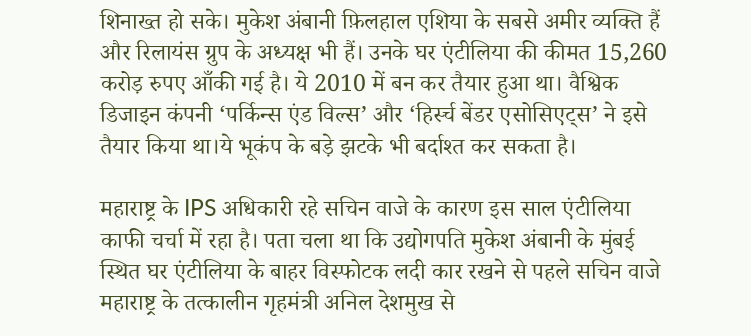शिनाख्त हो सके। मुकेश अंबानी फ़िलहाल एशिया के सबसे अमीर व्यक्ति हैं और रिलायंस ग्रुप के अध्यक्ष भी हैं। उनके घर एंटीलिया की कीमत 15,260 करोड़ रुपए आँकी गई है। ये 2010 में बन कर तैयार हुआ था। वैश्विक डिजाइन कंपनी ‘पर्किन्स एंड विल्स’ और ‘हिर्स्च बेंडर एसोसिएट्स’ ने इसे तैयार किया था।ये भूकंप के बड़े झटके भी बर्दाश्त कर सकता है।

महाराष्ट्र के IPS अधिकारी रहे सचिन वाजे के कारण इस साल एंटीलिया काफी चर्चा में रहा है। पता चला था कि उद्योगपति मुकेश अंबानी के मुंबई स्थित घर एंटीलिया के बाहर विस्फोटक लदी कार रखने से पहले सचिन वाजे महाराष्ट्र के तत्कालीन गृहमंत्री अनिल देशमुख से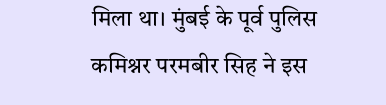मिला था। मुंबई के पूर्व पुलिस कमिश्नर परमबीर सिह ने इस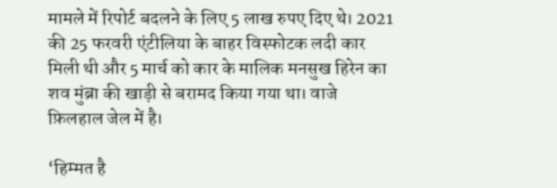मामले में रिपोर्ट बदलने के लिए 5 लाख रुपए दिए थे। 2021 की 25 फरवरी एंटीलिया के बाहर विस्फोटक लदी कार मिली थी और 5 मार्च को कार के मालिक मनसुख हिरेन का शव मुंब्रा की खाड़ी से बरामद किया गया था। वाजे फ़िलहाल जेल में है।

‘हिम्मत है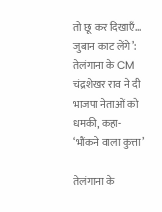तो छू कर दिखाएँ… जुबान काट लेंगे’: तेलंगाना के CM चंद्रशेखर राव ने दी भाजपा नेताओं को धमकी, कहा- ‘भौंकने वाला कुत्ता’

तेलंगाना के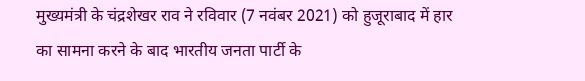मुख्यमंत्री के चंद्रशेखर राव ने रविवार (7 नवंबर 2021) को हुजूराबाद में हार का सामना करने के बाद भारतीय जनता पार्टी के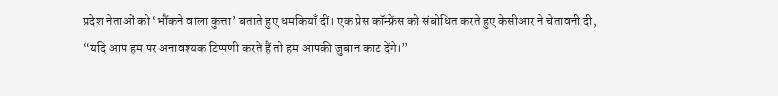प्रदेश नेताओं को ‘भौंकने वाला कुत्ता’ बताते हुए धमकियाँ दीं। एक प्रेस कॉन्फ्रेंस को संबोधित करते हुए केसीआर ने चेतावनी दी, “यदि आप हम पर अनावश्यक टिप्पणी करते हैं तो हम आपकी जुबान काट देंगे।”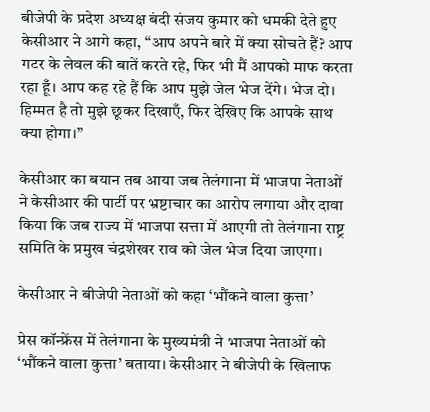बीजेपी के प्रदेश अध्यक्ष बंदी संजय कुमार को धमकी देते हुए केसीआर ने आगे कहा, “आप अपने बारे में क्या सोचते हैं? आप गटर के लेवल की बातें करते रहे, फिर भी मैं आपको माफ करता रहा हूँ। आप कह रहे हैं कि आप मुझे जेल भेज देंगे। भेज दो। हिम्मत है तो मुझे छूकर दिखाएँ, फिर देखिए कि आपके साथ क्या होगा।”

केसीआर का बयान तब आया जब तेलंगाना में भाजपा नेताओं ने केसीआर की पार्टी पर भ्रष्टाचार का आरोप लगाया और दावा किया कि जब राज्य में भाजपा सत्ता में आएगी तो तेलंगाना राष्ट्र समिति के प्रमुख चंद्रशेखर राव को जेल भेज दिया जाएगा।

केसीआर ने बीजेपी नेताओं को कहा ‘भौंकने वाला कुत्ता’

प्रेस कॉन्फ्रेंस में तेलंगाना के मुख्यमंत्री ने भाजपा नेताओं को ‘भौंकने वाला कुत्ता’ बताया। केसीआर ने बीजेपी के खिलाफ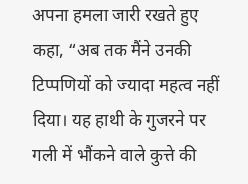अपना हमला जारी रखते हुए कहा, “अब तक मैंने उनकी टिप्पणियों को ज्यादा महत्व नहीं दिया। यह हाथी के गुजरने पर गली में भौंकने वाले कुत्ते की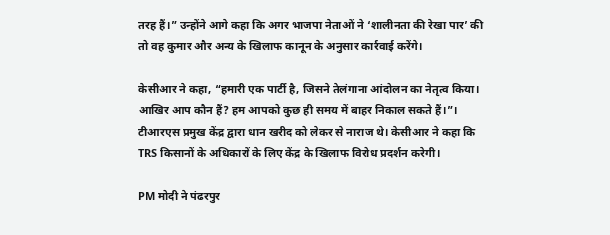तरह हैं।” उन्होंने आगे कहा कि अगर भाजपा नेताओं ने ‘शालीनता की रेखा पार’ की तो वह कुमार और अन्य के खिलाफ कानून के अनुसार कार्रवाई करेंगे।

केसीआर ने कहा, “हमारी एक पार्टी है, जिसने तेलंगाना आंदोलन का नेतृत्व किया। आखिर आप कौन हैं? हम आपको कुछ ही समय में बाहर निकाल सकते हैं।”। टीआरएस प्रमुख केंद्र द्वारा धान खरीद को लेकर से नाराज थे। केसीआर ने कहा कि TRS किसानों के अधिकारों के लिए केंद्र के खिलाफ विरोध प्रदर्शन करेगी।

PM मोदी ने पंढरपुर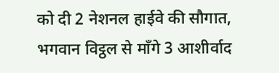को दी 2 नेशनल हाईवे की सौगात, भगवान विट्ठल से माँगे 3 आशीर्वाद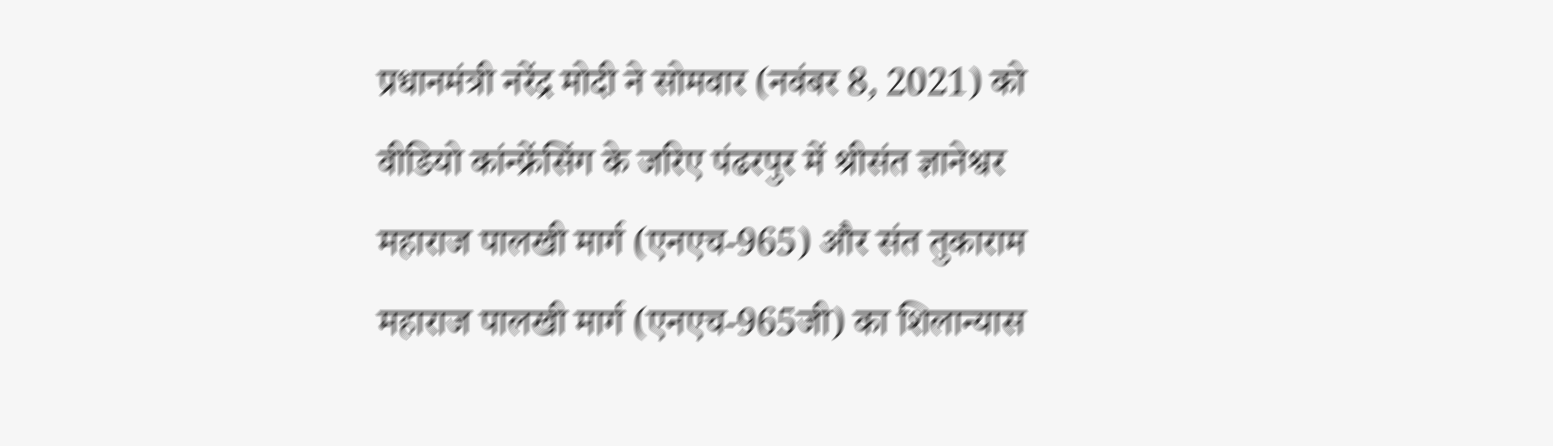प्रधानमंत्री नरेंद्र मोदी ने सोमवार (नवंबर 8, 2021) को वीडियो कांन्फ्रेंसिंग के जरिए पंढरपुर में श्रीसंत ज्ञानेश्वर महाराज पालखी मार्ग (एनएच-965) और संत तुकाराम महाराज पालखी मार्ग (एनएच-965जी) का शिलान्यास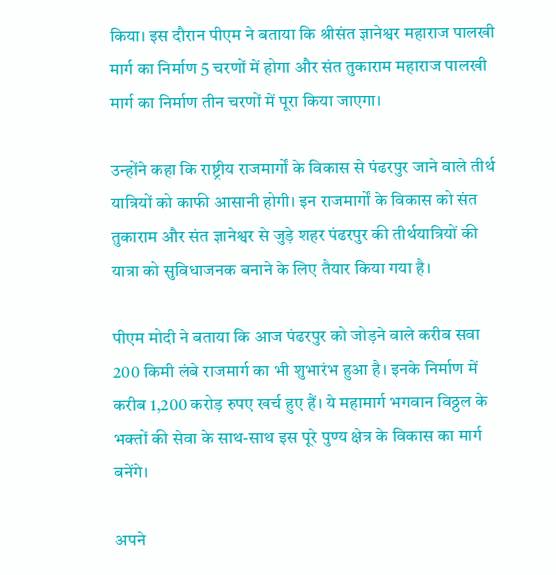किया। इस दौरान पीएम ने बताया कि श्रीसंत ज्ञानेश्वर महाराज पालखी मार्ग का निर्माण 5 चरणों में होगा और संत तुकाराम महाराज पालखी मार्ग का निर्माण तीन चरणों में पूरा किया जाएगा।

उन्होंने कहा कि राष्ट्रीय राजमार्गों के विकास से पंढरपुर जाने वाले तीर्थ यात्रियों को काफी आसानी होगी। इन राजमार्गों के विकास को संत तुकाराम और संत ज्ञानेश्वर से जुड़े शहर पंढरपुर की तीर्थयात्रियों की यात्रा को सुविधाजनक बनाने के लिए तैयार किया गया है।

पीएम मोदी ने बताया कि आज पंढरपुर को जोड़ने वाले करीब सवा 200 किमी लंबे राजमार्ग का भी शुभारंभ हुआ है। इनके निर्माण में करीब 1,200 करोड़ रुपए खर्च हुए हैं। ये महामार्ग भगवान विठ्ठल के भक्तों की सेवा के साथ-साथ इस पूरे पुण्य क्षेत्र के विकास का मार्ग बनेंगे।

अपने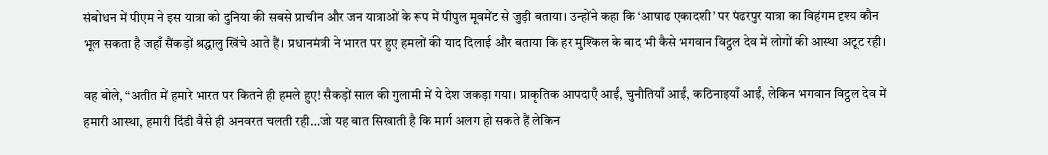संबोधन में पीएम ने इस यात्रा को दुनिया की सबसे प्राचीन और जन यात्राओं के रूप में पीपुल मूवमेंट से जुड़ी बताया। उन्होंने कहा कि ‘आषाढ एकादशी’ पर पंढरपुर यात्रा का विहंगम दृश्य कौन भूल सकता है जहाँ सैंकड़ों श्रद्धालु खिंचे आते हैं। प्रधानमंत्री ने भारत पर हुए हमलों की याद दिलाई और बताया कि हर मुश्किल के बाद भी कैसे भगवान विट्ठल देव में लोगों की आस्था अटूट रही।

वह बोले, “अतीत में हमारे भारत पर कितने ही हमले हुए! सैकड़ों साल की गुलामी में ये देश जकड़ा गया। प्राकृतिक आपदाएँ आईं, चुनौतियाँ आईं, कठिनाइयाँ आईं, लेकिन भगवान विट्ठल देव में हमारी आस्था, हमारी दिंडी वैसे ही अनवरत चलती रही…जो यह बात सिखाती है कि मार्ग अलग हो सकते हैं लेकिन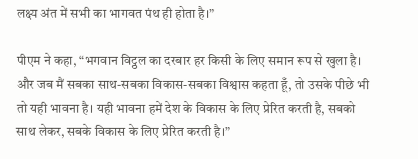लक्ष्य अंत में सभी का भागवत पंथ ही होता है।”

पीएम ने कहा, “भगवान विट्ठल का दरबार हर किसी के लिए समान रूप से खुला है। और जब मैं सबका साथ-सबका विकास-सबका विश्वास कहता हूँ, तो उसके पीछे भी तो यही भावना है। यही भावना हमें देश के विकास के लिए प्रेरित करती है, सबको साथ लेकर, सबके विकास के लिए प्रेरित करती है।”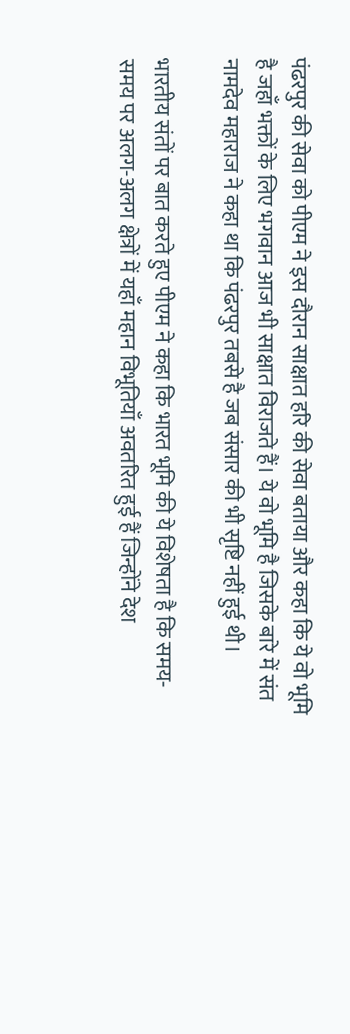पंढरपुर की सेवा को पीएम ने इस दौरान साक्षात हरि की सेवा बताया और कहा कि ये वो भूमि है जहाँ भक्तों के लिए भगवान आज भी साक्षात विराजते हैं। ये वो भूमि है जिसके बारे में संत नामदेव महाराज ने कहा था कि पंढरपुर तबसे है जब संसार की भी सृष्टि नहीं हुई थी।

भारतीय संतों पर बात करते हुए पीएम ने कहा कि भारत भूमि की ये विशेषता है कि समय-समय पर अलग-अलग क्षेत्रों में यहाँ महान विभूतियाँ अवतरित हुई हैं जिन्होंने देश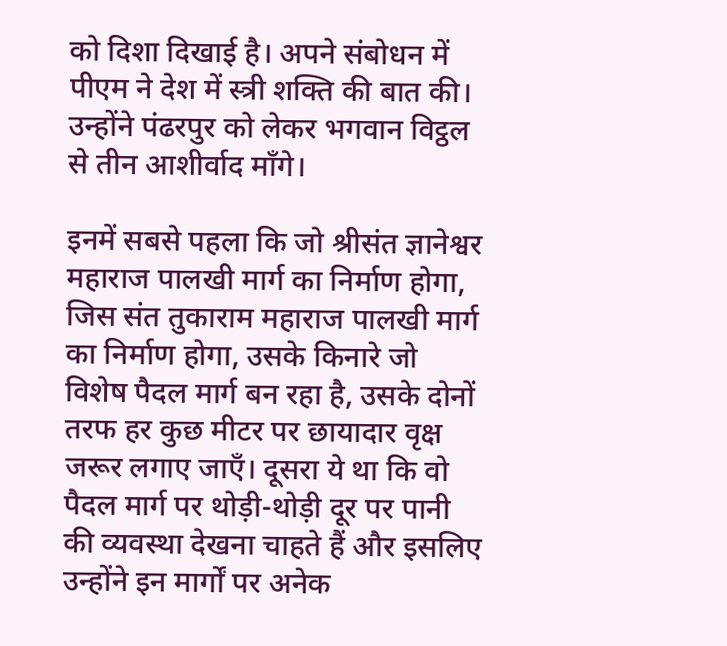को दिशा दिखाई है। अपने संबोधन में पीएम ने देश में स्त्री शक्ति की बात की। उन्होंने पंढरपुर को लेकर भगवान विट्ठल से तीन आशीर्वाद माँगे।

इनमें सबसे पहला कि जो श्रीसंत ज्ञानेश्वर महाराज पालखी मार्ग का निर्माण होगा, जिस संत तुकाराम महाराज पालखी मार्ग का निर्माण होगा, उसके किनारे जो विशेष पैदल मार्ग बन रहा है, उसके दोनों तरफ हर कुछ मीटर पर छायादार वृक्ष जरूर लगाए जाएँ। दूसरा ये था कि वो पैदल मार्ग पर थोड़ी-थोड़ी दूर पर पानी की व्यवस्था देखना चाहते हैं और इसलिए उन्होंने इन मार्गों पर अनेक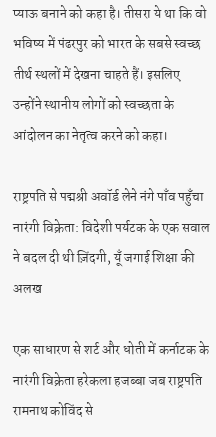प्याऊ बनाने को कहा है। तीसरा ये था कि वो भविष्य में पंढरपुर को भारत के सबसे स्वच्छ तीर्थ स्थलों में देखना चाहते हैं। इसलिए उन्होंने स्थानीय लोगों को स्वच्छता के आंदोलन का नेतृत्व करने को कहा।

राष्ट्रपति से पद्मश्री अवॉर्ड लेने नंगे पाँव पहुँचा नारंगी विक्रेता: विदेशी पर्यटक के एक सवाल ने बदल दी थी ज़िंदगी, यूँ जगाई शिक्षा की अलख

एक साधारण से शर्ट और धोती में कर्नाटक के नारंगी विक्रेता हरेकला हजब्बा जब राष्ट्रपति रामनाथ कोविंद से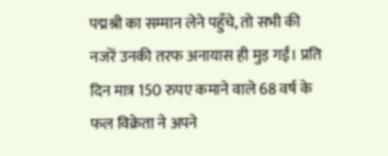पद्मश्री का सम्मान लेने पहुँचे, तो सभी की नजरें उनकी तरफ अनायास ही मुड़ गईं। प्रति दिन मात्र 150 रुपए कमाने वाले 68 वर्ष के फल विक्रेता ने अपने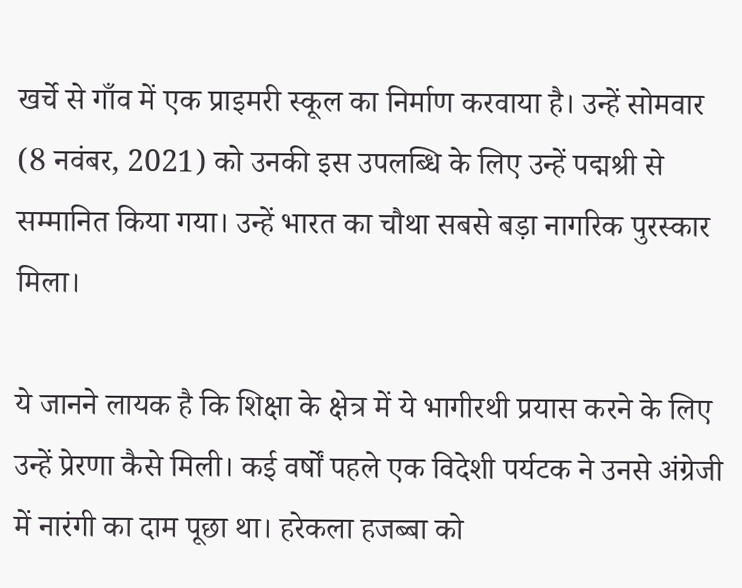खर्चे से गाँव में एक प्राइमरी स्कूल का निर्माण करवाया है। उन्हें सोमवार (8 नवंबर, 2021) को उनकी इस उपलब्धि के लिए उन्हें पद्मश्री से सम्मानित किया गया। उन्हें भारत का चौथा सबसे बड़ा नागरिक पुरस्कार मिला।

ये जानने लायक है कि शिक्षा के क्षेत्र में ये भागीरथी प्रयास करने के लिए उन्हें प्रेरणा कैसे मिली। कई वर्षों पहले एक विदेशी पर्यटक ने उनसे अंग्रेजी में नारंगी का दाम पूछा था। हरेकला हजब्बा को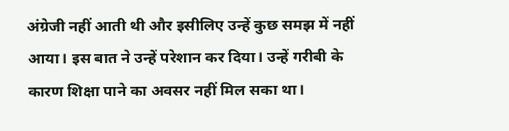अंग्रेजी नहीं आती थी और इसीलिए उन्हें कुछ समझ में नहीं आया। इस बात ने उन्हें परेशान कर दिया। उन्हें गरीबी के कारण शिक्षा पाने का अवसर नहीं मिल सका था।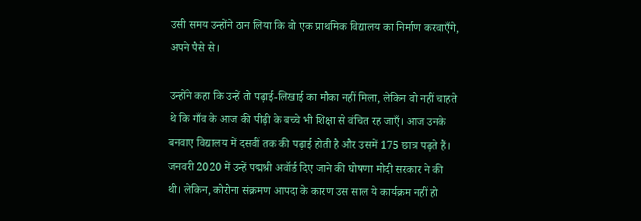उसी समय उन्होंने ठान लिया कि वो एक प्राथमिक विद्यालय का निर्माण करवाएँगे, अपने पैसे से।

उन्होंने कहा कि उन्हें तो पढ़ाई-लिखाई का मौका नहीं मिला, लेकिन वो नहीं चाहते थे कि गाँव के आज की पीढ़ी के बच्चे भी शिक्षा से वंचित रह जाएँ। आज उनके बनवाए विद्यालय में दसवीं तक की पढ़ाई होती है और उसमें 175 छात्र पढ़ते हैं। जनवरी 2020 में उन्हें पद्मश्री अवॉर्ड दिए जाने की घोषणा मोदी सरकार ने की थी। लेकिन, कोरोना संक्रमण आपदा के कारण उस साल ये कार्यक्रम नहीं हो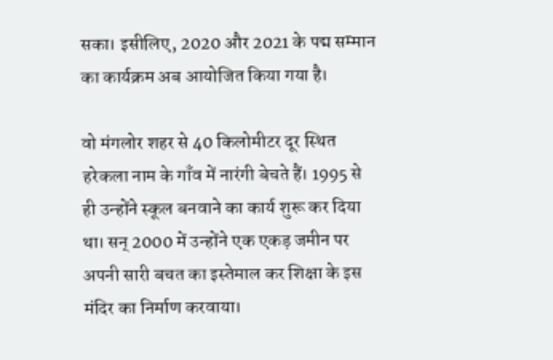सका। इसीलिए, 2020 और 2021 के पद्म सम्मान का कार्यक्रम अब आयोजित किया गया है।

वो मंगलोर शहर से 40 किलोमीटर दूर स्थित हरेकला नाम के गाँव में नारंगी बेचते हैं। 1995 से ही उन्होंने स्कूल बनवाने का कार्य शुरू कर दिया था। सन् 2000 में उन्होंने एक एकड़ जमीन पर अपनी सारी बचत का इस्तेमाल कर शिक्षा के इस मंदिर का निर्माण करवाया।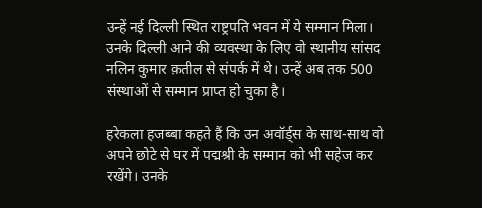उन्हें नई दिल्ली स्थित राष्ट्रपति भवन में ये सम्मान मिला। उनके दिल्ली आने की व्यवस्था के लिए वो स्थानीय सांसद नलिन कुमार क़तील से संपर्क में थे। उन्हें अब तक 500 संस्थाओं से सम्मान प्राप्त हो चुका है।

हरेकला हजब्बा कहते हैं कि उन अवॉर्ड्स के साथ-साथ वो अपने छोटे से घर में पद्मश्री के सम्मान को भी सहेज कर रखेंगे। उनके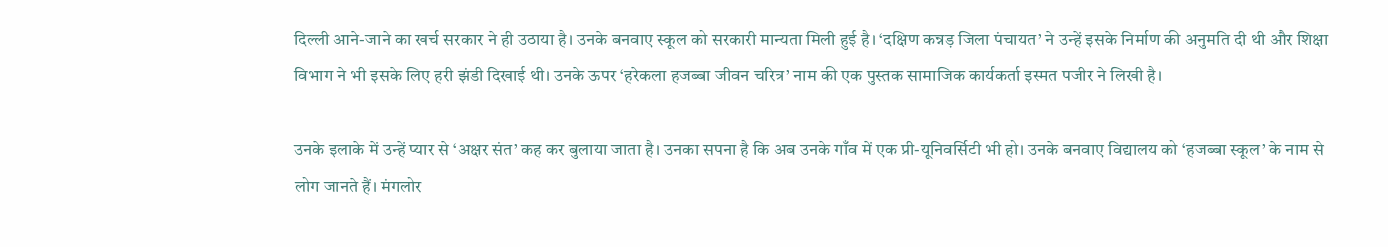दिल्ली आने-जाने का खर्च सरकार ने ही उठाया है। उनके बनवाए स्कूल को सरकारी मान्यता मिली हुई है। ‘दक्षिण कन्नड़ जिला पंचायत’ ने उन्हें इसके निर्माण की अनुमति दी थी और शिक्षा विभाग ने भी इसके लिए हरी झंडी दिखाई थी। उनके ऊपर ‘हरेकला हजब्बा जीवन चरित्र’ नाम की एक पुस्तक सामाजिक कार्यकर्ता इस्मत पजीर ने लिखी है।

उनके इलाके में उन्हें प्यार से ‘अक्षर संत’ कह कर बुलाया जाता है। उनका सपना है कि अब उनके गाँव में एक प्री-यूनिवर्सिटी भी हो। उनके बनवाए विद्यालय को ‘हजब्बा स्कूल’ के नाम से लोग जानते हैं। मंगलोर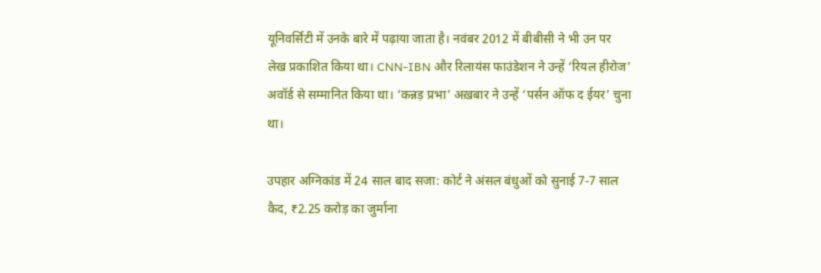यूनिवर्सिटी में उनके बारे में पढ़ाया जाता है। नवंबर 2012 में बीबीसी ने भी उन पर लेख प्रकाशित किया था। CNN-IBN और रिलायंस फाउंडेशन ने उन्हें ‘रियल हीरोज’ अवॉर्ड से सम्मानित किया था। ‘कन्नड़ प्रभा’ अख़बार ने उन्हें ‘पर्सन ऑफ द ईयर’ चुना था।

उपहार अग्निकांड में 24 साल बाद सजा: कोर्ट ने अंसल बंधुओं को सुनाई 7-7 साल कैद, ₹2.25 करोड़ का जुर्माना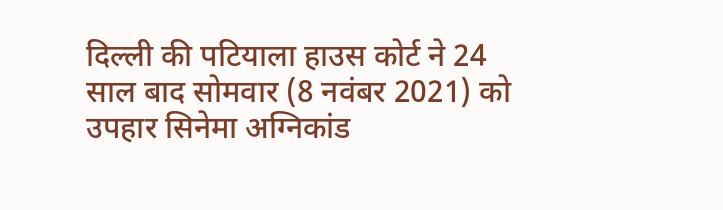दिल्ली की पटियाला हाउस कोर्ट ने 24 साल बाद सोमवार (8 नवंबर 2021) को उपहार सिनेमा अग्निकांड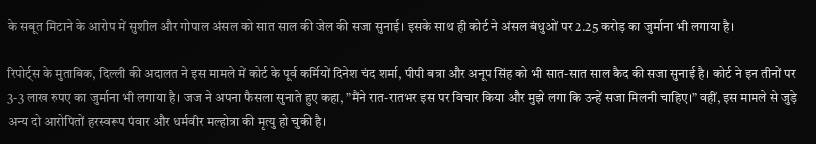के सबूत मिटाने के आरोप में सुशील और गोपाल अंसल को सात साल की जेल की सजा सुनाई। इसके साथ ही कोर्ट ने अंसल बंधुओं पर 2.25 करोड़ का जुर्माना भी लगाया है।

रिपोर्ट्स के मुताबिक, दिल्ली की अदालत ने इस मामले में कोर्ट के पूर्व कर्मियों दिनेश चंद शर्मा, पीपी बत्रा और अनूप सिंह को भी सात-सात साल कैद की सजा सुनाई है। कोर्ट ने इन तीनों पर 3-3 लाख रुपए का जुर्माना भी लगाया है। जज ने अपना फैसला सुनाते हुए कहा, ”मैंने रात-रातभर इस पर विचार किया और मुझे लगा कि उन्हें सजा मिलनी चाहिए।” वहीं, इस मामले से जुड़े अन्य दो आरोपितों हरस्वरूप पंवार और धर्मवीर मल्होत्रा की मृत्यु हो चुकी है।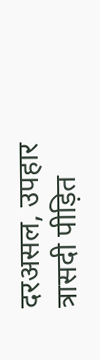दरअसल, उपहार त्रासदी पीड़ित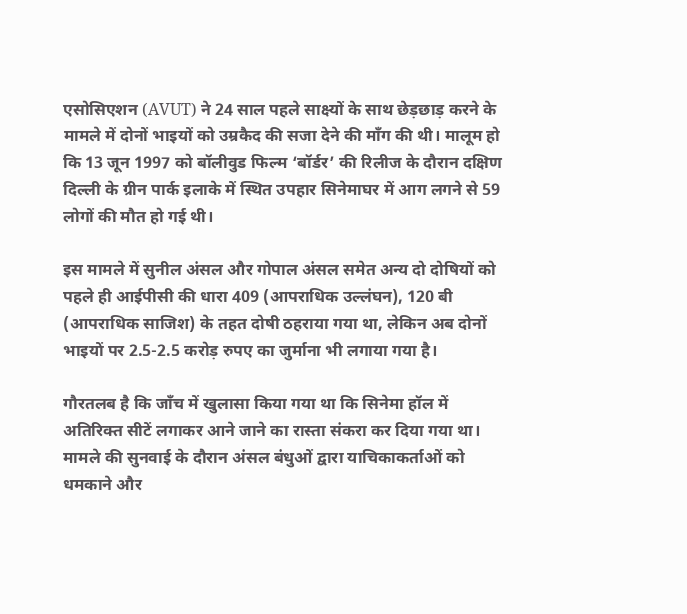एसोसिएशन (AVUT) ने 24 साल पहले साक्ष्यों के साथ छेड़छाड़ करने के मामले में दोनों भाइयों को उम्रकैद की सजा देने की माँग की थी। मालूम हो कि 13 जून 1997 को बॉलीवुड फिल्म ‘बॉर्डर’ की रिलीज के दौरान दक्षिण दिल्ली के ग्रीन पार्क इलाके में स्थित उपहार सिनेमाघर में आग लगने से 59 लोगों की मौत हो गई थी।

इस मामले में सुनील अंसल और गोपाल अंसल समेत अन्य दो दोषियों को पहले ही आईपीसी की धारा 409 (आपराधिक उल्लंघन), 120 बी (आपराधिक साजिश) के तहत दोषी ठहराया गया था, लेकिन अब दोनों भाइयों पर 2.5-2.5 करोड़ रुपए का जुर्माना भी लगाया गया है।

गौरतलब है कि जाँच में खुलासा किया गया था कि सिनेमा हॉल में अतिरिक्त सीटें लगाकर आने जाने का रास्ता संकरा कर दिया गया था। मामले की सुनवाई के दौरान अंसल बंधुओं द्वारा याचिकाकर्ताओं को धमकाने और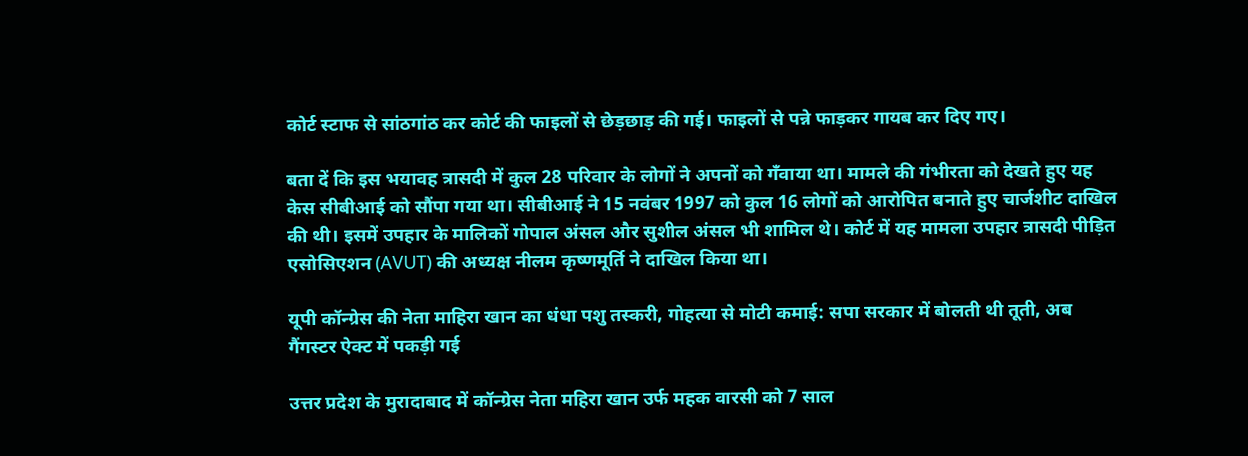कोर्ट स्टाफ से सांठगांठ कर कोर्ट की फाइलों से छेड़छाड़ की गई। फाइलों से पन्ने फाड़कर गायब कर दिए गए।

बता दें कि इस भयावह त्रासदी में कुल 28 परिवार के लोगों ने अपनों को गँवाया था। मामले की गंभीरता को देखते हुए यह केस सीबीआई को सौंपा गया था। सीबीआई ने 15 नवंबर 1997 को कुल 16 लोगों को आरोपित बनाते हुए चार्जशीट दाखिल की थी। इसमें उपहार के मालिकों गोपाल अंसल और सुशील अंसल भी शामिल थे। कोर्ट में यह मामला उपहार त्रासदी पीड़ित एसोसिएशन (AVUT) की अध्यक्ष नीलम कृष्णमूर्ति ने दाखिल किया था।

यूपी कॉन्ग्रेस की नेता माहिरा खान का धंधा पशु तस्करी, गोहत्या से मोटी कमाई: सपा सरकार में बोलती थी तूती, अब गैंगस्टर ऐक्ट में पकड़ी गई

उत्तर प्रदेश के मुरादाबाद में कॉन्ग्रेस नेता महिरा खान उर्फ महक वारसी को 7 साल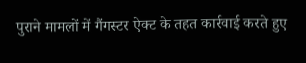पुराने मामलों में गैंगस्टर ऐक्ट के तहत कार्रवाई करते हुए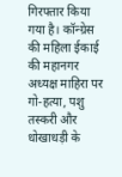गिरफ्तार किया गया है। कॉन्ग्रेस की महिला ईकाई की महानगर अध्यक्ष माहिरा पर गो-हत्या, पशु तस्करी और धोखाधड़ी के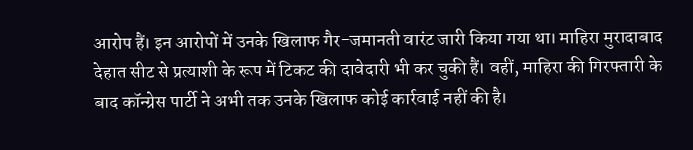आरोप हैं। इन आरोपों में उनके खिलाफ गैर-जमानती वारंट जारी किया गया था। माहिरा मुरादाबाद देहात सीट से प्रत्याशी के रूप में टिकट की दावेदारी भी कर चुकी हैं। वहीं, माहिरा की गिरफ्तारी के बाद कॉन्ग्रेस पार्टी ने अभी तक उनके खिलाफ कोई कार्रवाई नहीं की है।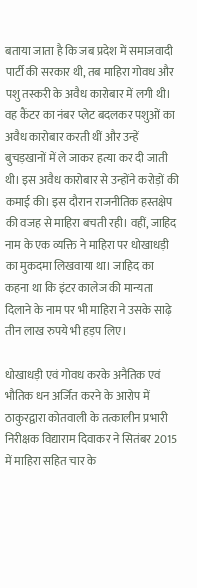बताया जाता है कि जब प्रदेश में समाजवादी पार्टी की सरकार थी, तब माहिरा गोवध और पशु तस्करी के अवैध कारोबार में लगी थी। वह कैंटर का नंबर प्लेट बदलकर पशुओं का अवैध कारोबार करती थीं और उन्हें बुचड़खानों में ले जाकर हत्या कर दी जाती थी। इस अवैध कारोबार से उन्होंने करोड़ों की कमाई की। इस दौरान राजनीतिक हस्तक्षेप की वजह से माहिरा बचती रही। वहीं, जाहिद नाम के एक व्यक्ति ने माहिरा पर धोखाधड़ी का मुकदमा लिखवाया था। जाहिद का कहना था कि इंटर कालेज की मान्यता दिलाने के नाम पर भी माहिरा ने उसके साढ़े तीन लाख रुपये भी हड़प लिए।

धोखाधड़ी एवं गोवध करके अनैतिक एवं भौतिक धन अर्जित करने के आरोप में ठाकुरद्वारा कोतवाली के तत्कालीन प्रभारी निरीक्षक विद्याराम दिवाकर ने सितंबर 2015 में माहिरा सहित चार के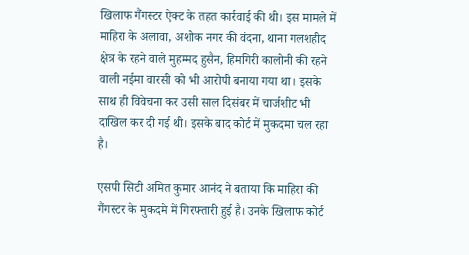खिलाफ गैंगस्टर ऐक्ट के तहत कार्रवाई की थी। इस मामले में माहिरा के अलावा, अशोक नगर की वंदना, थाना गलशहीद क्षेत्र के रहने वाले मुहम्मद हुसैन, हिमगिरी कालोनी की रहने वाली नईमा वारसी को भी आरोपी बनाया गया था। इसके साथ ही विवेचना कर उसी साल दिसंबर में चार्जशीट भी दाखिल कर दी गई थी। इसके बाद कोर्ट में मुकदमा चल रहा है।

एसपी सिटी अमित कुमार आनंद ने बताया कि माहिरा की गैंगस्टर के मुकदमे में गिरफ्तारी हुई है। उनके खिलाफ कोर्ट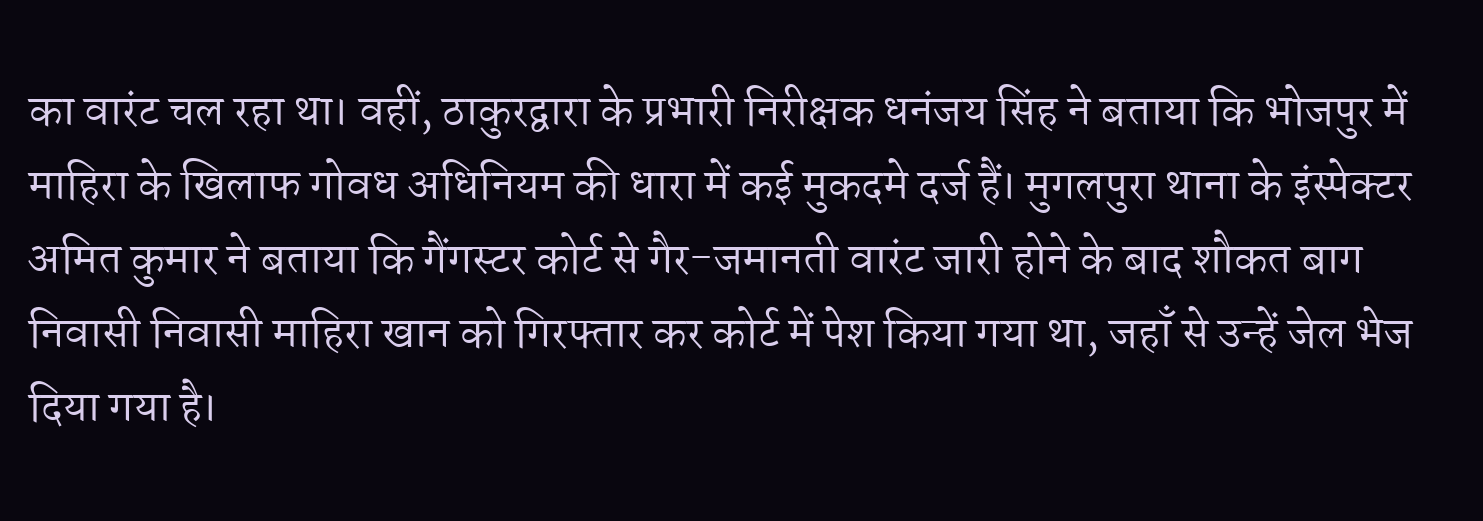का वारंट चल रहा था। वहीं, ठाकुरद्वारा के प्रभारी निरीक्षक धनंजय सिंह ने बताया कि भोजपुर में माहिरा के खिलाफ गोवध अधिनियम की धारा में कई मुकदमे दर्ज हैं। मुगलपुरा थाना के इंस्पेक्टर अमित कुमार ने बताया कि गैंगस्टर कोर्ट से गैर-जमानती वारंट जारी होने के बाद शौकत बाग निवासी निवासी माहिरा खान को गिरफ्तार कर कोर्ट में पेश किया गया था, जहाँ से उन्हें जेल भेज दिया गया है।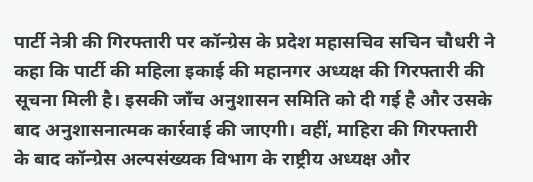पार्टी नेत्री की गिरफ्तारी पर कॉन्ग्रेस के प्रदेश महासचिव सचिन चौधरी ने कहा कि पार्टी की महिला इकाई की महानगर अध्यक्ष की गिरफ्तारी की सूचना मिली है। इसकी जाँच अनुशासन समिति को दी गई है और उसके बाद अनुशासनात्मक कार्रवाई की जाएगी। वहीं, माहिरा की गिरफ्तारी के बाद कॉन्ग्रेस अल्पसंख्यक विभाग के राष्ट्रीय अध्यक्ष और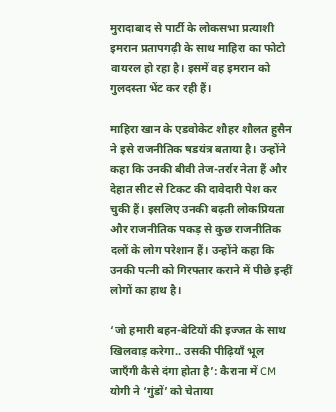मुरादाबाद से पार्टी के लोकसभा प्रत्याशी इमरान प्रतापगढ़ी के साथ माहिरा का फोटो वायरल हो रहा है। इसमें वह इमरान को गुलदस्ता भेंट कर रही हैं।

माहिरा खान के एडवोकेट शौहर शौलत हुसैन ने इसे राजनीतिक षडयंत्र बताया है। उन्होंने कहा कि उनकी बीवी तेज-तर्रार नेता हैं और देहात सीट से टिकट की दावेदारी पेश कर चुकी हैं। इसलिए उनकी बढ़ती लोकप्रियता और राजनीतिक पकड़ से कुछ राजनीतिक दलों के लोग परेशान हैं। उन्होंने कहा कि उनकी पत्नी को गिरफ्तार कराने में पीछे इन्हीं लोगों का हाथ है।

‘जो हमारी बहन-बेटियों की इज्जत के साथ खिलवाड़ करेगा.. उसकी पीढ़ियाँ भूल जाएँगी कैसे दंगा होता है’: कैराना में CM योगी ने ‘गुंडों’ को चेताया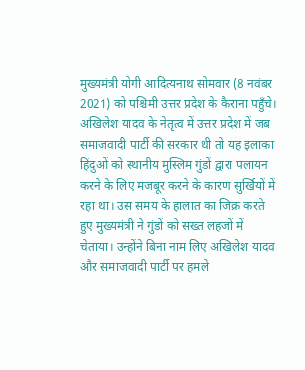मुख्यमंत्री योगी आदित्यनाथ सोमवार (8 नवंबर 2021) को पश्चिमी उत्तर प्रदेश के कैराना पहुँचे। अखिलेश यादव के नेतृत्व में उत्तर प्रदेश में जब समाजवादी पार्टी की सरकार थी तो यह इलाका हिंदुओं को स्थानीय मुस्लिम गुंडों द्वारा पलायन करने के लिए मजबूर करने के कारण सुर्खियों में रहा था। उस समय के हालात का जिक्र करते हुए मुख्यमंत्री ने गुंडों को सख्त लहजों में चेताया। उन्होंने बिना नाम लिए अखिलेश यादव और समाजवादी पार्टी पर हमले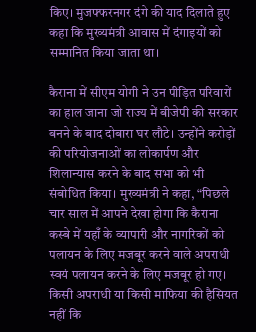किए। मुजफ्फरनगर दंगे की याद दिलाते हुए कहा कि मुख्यमंत्री आवास में दंगाइयों को सम्मानित किया जाता था।

कैराना में सीएम योगी ने उन पीड़ित परिवारों का हाल जाना जो राज्य में बीजेपी की सरकार बनने के बाद दोबारा घर लौटे। उन्होंने करोड़ों की परियोजनाओं का लोकार्पण और शिलान्यास करने के बाद सभा को भी संबोधित किया। मुख्यमंत्री ने कहा, “पिछले चार साल में आपने देखा होगा कि कैराना कस्बे में यहाँ के व्यापारी और नागरिकों को पलायन के लिए मजबूर करने वाले अपराधी स्वयं पलायन करने के लिए मजबूर हो गए। किसी अपराधी या किसी माफिया की हैसियत नहीं कि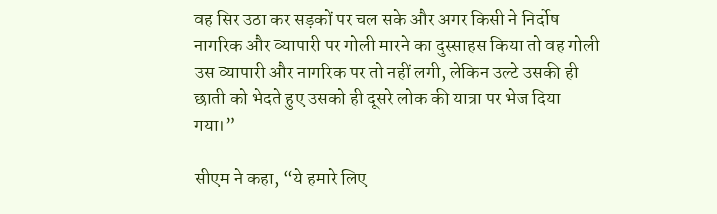वह सिर उठा कर सड़कों पर चल सके और अगर किसी ने निर्दोष नागरिक और व्यापारी पर गोली मारने का दुस्साहस किया तो वह गोली उस व्यापारी और नागरिक पर तो नहीं लगी, लेकिन उल्टे उसकी ही छाती को भेदते हुए उसको ही दूसरे लोक की यात्रा पर भेज दिया गया।”

सीएम ने कहा, “ये हमारे लिए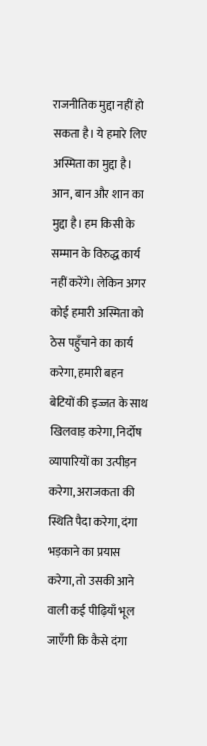राजनीतिक मुद्दा नहीं हो सकता है। ये हमारे लिए अस्मिता का मुद्दा है। आन, बान और शान का मुद्दा है। हम किसी के सम्मान के विरुद्ध कार्य नहीं करेंगे। लेकिन अगर कोई हमारी अस्मिता को ठेस पहुँचाने का कार्य करेगा, हमारी बहन बेटियों की इज्जत के साथ खिलवाड़ करेगा, निर्दोष व्यापारियों का उत्पीड़न करेगा, अराजकता की स्थिति पैदा करेगा, दंगा भड़काने का प्रयास करेगा, तो उसकी आने वाली कई पीढ़ियाँ भूल जाएँगी कि कैसे दंगा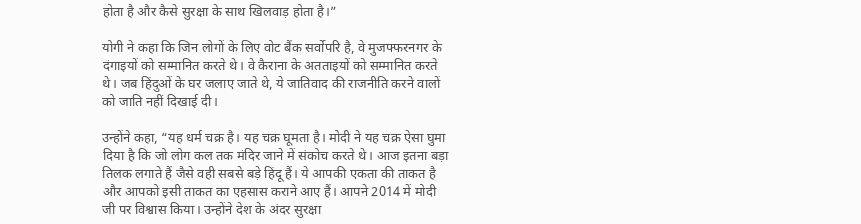होता है और कैसे सुरक्षा के साथ खिलवाड़ होता है।”

योगी ने कहा कि जिन लोगों के लिए वोट बैंक सर्वोपरि है, वे मुजफ्फरनगर के दंगाइयों को सम्मानित करते थे। वे कैराना के अतताइयों को सम्मानित करते थे। जब हिंदुओं के घर जलाए जाते थे, ये जातिवाद की राजनीति करने वालों को जाति नहीं दिखाई दी।

उन्होंने कहा, “यह धर्म चक्र है। यह चक्र घूमता है। मोदी ने यह चक्र ऐसा घुमा दिया है कि जो लोग कल तक मंदिर जाने में संकोच करते थे। आज इतना बड़ा तिलक लगाते हैं जैसे वही सबसे बड़े हिंदू हैं। ये आपकी एकता की ताकत है और आपको इसी ताकत का एहसास कराने आए हैं। आपने 2014 में मोदी जी पर विश्वास किया। उन्होंने देश के अंदर सुरक्षा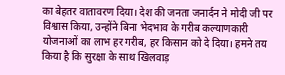का बेहतर वातावरण दिया। देश की जनता जनार्दन ने मोदी जी पर विश्वास किया, उन्होंने बिना भेदभाव के गरीब कल्याणकारी योजनाओं का लाभ हर गरीब, हर किसान को दे दिया। हमने तय किया है कि सुरक्षा के साथ खिलवाड़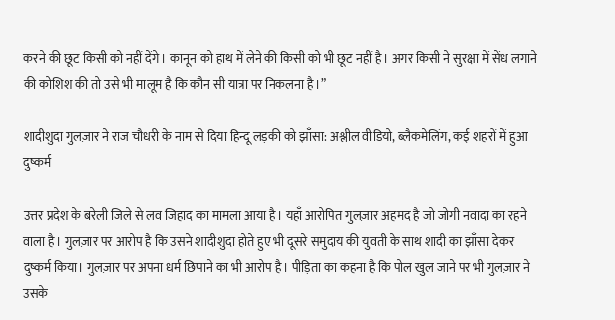करने की छूट किसी को नहीं देंगे। कानून को हाथ में लेने की किसी को भी छूट नहीं है। अगर किसी ने सुरक्षा में सेंध लगाने की कोशिश की तो उसे भी मालूम है कि कौन सी यात्रा पर निकलना है।”

शादीशुदा गुलज़ार ने राज चौधरी के नाम से दिया हिन्दू लड़की को झाँसा: अश्लील वीडियो, ब्लैकमेलिंग, कई शहरों में हुआ दुष्कर्म

उत्तर प्रदेश के बरेली जिले से लव जिहाद का मामला आया है। यहाँ आरोपित गुलज़ार अहमद है जो जोगी नवादा का रहने वाला है। गुलज़ार पर आरोप है कि उसने शादीशुदा होते हुए भी दूसरे समुदाय की युवती के साथ शादी का झाँसा देकर दुष्कर्म किया। गुलज़ार पर अपना धर्म छिपाने का भी आरोप है। पीड़िता का कहना है कि पोल खुल जाने पर भी गुलज़ार ने उसके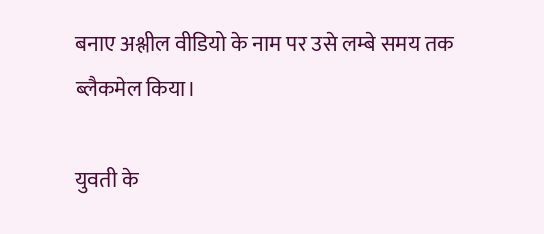बनाए अश्लील वीडियो के नाम पर उसे लम्बे समय तक ब्लैकमेल किया।

युवती के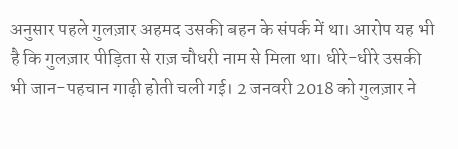अनुसार पहले गुलज़ार अहमद उसकी बहन के संपर्क में था। आरोप यह भी है कि गुलज़ार पीड़िता से राज़ चौधरी नाम से मिला था। धीरे-धीरे उसकी भी जान-पहचान गाढ़ी होती चली गई। 2 जनवरी 2018 को गुलज़ार ने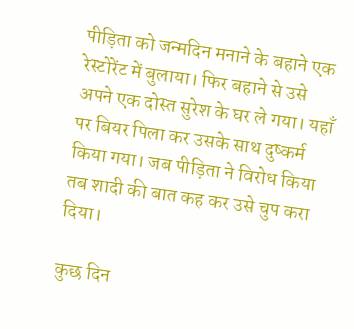पीड़िता को जन्मदिन मनाने के बहाने एक रेस्टोरेंट में बुलाया। फिर बहाने से उसे अपने एक दोस्त सुरेश के घर ले गया। यहाँ पर बियर पिला कर उसके साथ दुष्कर्म किया गया। जब पीड़िता ने विरोध किया तब शादी की बात कह कर उसे चुप करा दिया।

कुछ दिन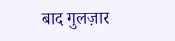बाद गुलज़ार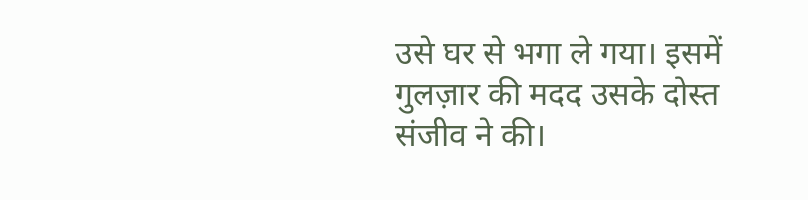उसे घर से भगा ले गया। इसमें गुलज़ार की मदद उसके दोस्त संजीव ने की।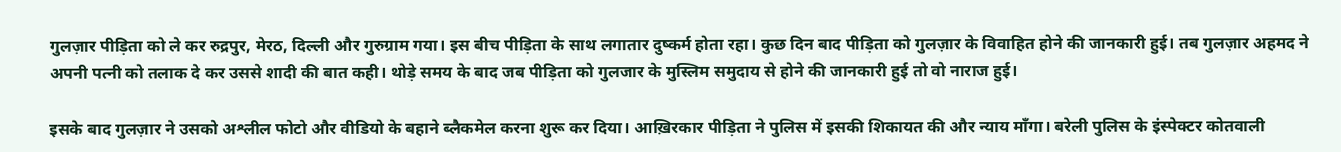गुलज़ार पीड़िता को ले कर रुद्रपुर, मेरठ, दिल्ली और गुरुग्राम गया। इस बीच पीड़िता के साथ लगातार दुष्कर्म होता रहा। कुछ दिन बाद पीड़िता को गुलज़ार के विवाहित होने की जानकारी हुई। तब गुलज़ार अहमद ने अपनी पत्नी को तलाक दे कर उससे शादी की बात कही। थोड़े समय के बाद जब पीड़िता को गुलजार के मुस्लिम समुदाय से होने की जानकारी हुई तो वो नाराज हुई।

इसके बाद गुलज़ार ने उसको अश्लील फोटो और वीडियो के बहाने ब्लैकमेल करना शुरू कर दिया। आख़िरकार पीड़िता ने पुलिस में इसकी शिकायत की और न्याय माँगा। बरेली पुलिस के इंस्पेक्टर कोतवाली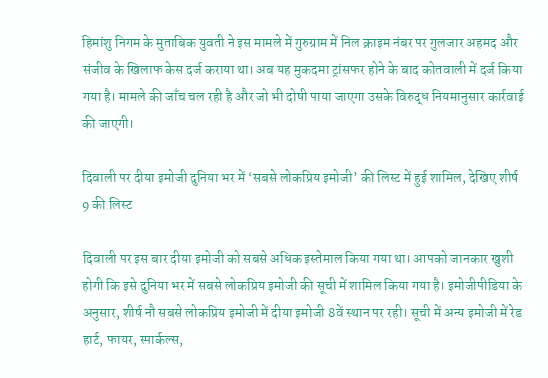हिमांशु निगम के मुताबिक युवती ने इस मामले में गुरुग्राम में निल क्राइम नंबर पर गुलजार अहमद और संजीव के खिलाफ केस दर्ज कराया था। अब यह मुकदमा ट्रांसफर होने के बाद कोतवाली में दर्ज किया गया है। मामले की जाँच चल रही है और जो भी दोषी पाया जाएगा उसके विरुद्ध नियमानुसार कार्रवाई की जाएगी।

दिवाली पर दीया इमोजी दुनिया भर में ‘सबसे लोकप्रिय इमोजी’ की लिस्ट में हुई शामिल, देखिए शीर्ष 9 की लिस्ट

दिवाली पर इस बार दीया इमोजी को सबसे अधिक इस्तेमाल किया गया था। आपको जानकार खुशी होगी कि इसे दुनिया भर में सबसे लोकप्रिय इमोजी की सूची में शामिल किया गया है। इमोजीपीडिया के अनुसार, शीर्ष नौ सबसे लोकप्रिय इमोजी में दीया इमोजी 8वें स्थान पर रही। सूची में अन्य इमोजी में रेड हार्ट, फायर, स्पार्कल्स,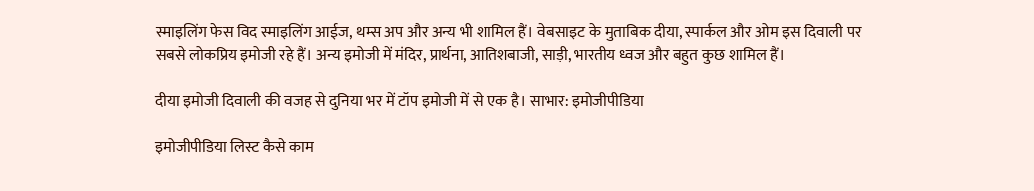स्माइलिंग फेस विद स्माइलिंग आईज, थम्स अप और अन्य भी शामिल हैं। वेबसाइट के मुताबिक दीया, स्पार्कल और ओम इस दिवाली पर सबसे लोकप्रिय इमोजी रहे हैं। अन्य इमोजी में मंदिर, प्रार्थना, आतिशबाजी, साड़ी, भारतीय ध्वज और बहुत कुछ शामिल हैं।

दीया इमोजी दिवाली की वजह से दुनिया भर में टॉप इमोजी में से एक है। साभार: इमोजीपीडिया

इमोजीपीडिया लिस्ट कैसे काम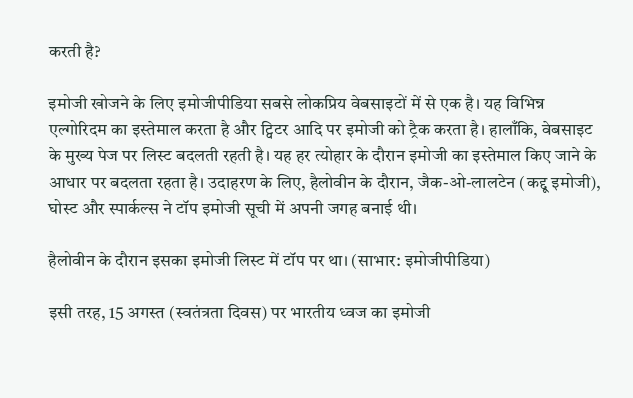करती है?

इमोजी खोजने के लिए इमोजीपीडिया सबसे लोकप्रिय वेबसाइटों में से एक है। यह विभिन्न एल्गोरिदम का इस्तेमाल करता है और ट्विटर आदि पर इमोजी को ट्रैक करता है। हालाँकि, वेबसाइट के मुख्य पेज पर लिस्ट बदलती रहती है। यह हर त्योहार के दौरान इमोजी का इस्तेमाल किए जाने के आधार पर बदलता रहता है। उदाहरण के लिए, हैलोवीन के दौरान, जैक-ओ-लालटेन (कद्दू इमोजी), घोस्ट और स्पार्कल्स ने टॉप इमोजी सूची में अपनी जगह बनाई थी।

हैलोवीन के दौरान इसका इमोजी लिस्ट में टॉप पर था। (साभार: इमोजीपीडिया)

इसी तरह, 15 अगस्त (स्वतंत्रता दिवस) पर भारतीय ध्वज का इमोजी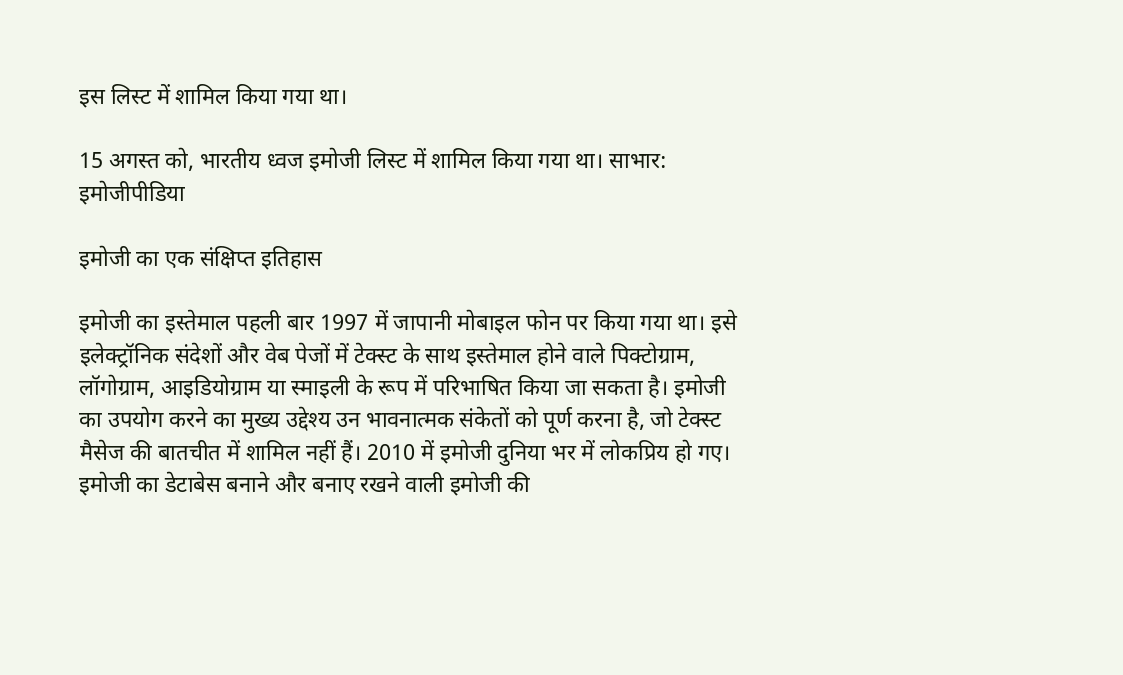इस लिस्ट में शामिल किया गया था।

15 अगस्त को, भारतीय ध्वज इमोजी लिस्ट में शामिल किया गया था। साभार: इमोजीपीडिया

इमोजी का एक संक्षिप्त इतिहास

इमोजी का इस्तेमाल पहली बार 1997 में जापानी मोबाइल फोन पर किया गया था। इसे इलेक्ट्रॉनिक संदेशों और वेब पेजों में टेक्स्ट के साथ इस्तेमाल होने वाले पिक्टोग्राम, लॉगोग्राम, आइडियोग्राम या स्माइली के रूप में परिभाषित किया जा सकता है। इमोजी का उपयोग करने का मुख्य उद्देश्य उन भावनात्मक संकेतों को पूर्ण करना है, जो टेक्स्ट मैसेज की बातचीत में शामिल नहीं हैं। 2010 में इमोजी दुनिया भर में लोकप्रिय हो गए। इमोजी का डेटाबेस बनाने और बनाए रखने वाली इमोजी की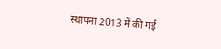स्थापना 2013 में की गई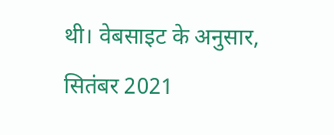थी। वेबसाइट के अनुसार, सितंबर 2021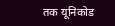तक यूनिकोड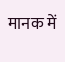मानक में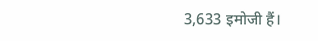3,633 इमोजी हैं।